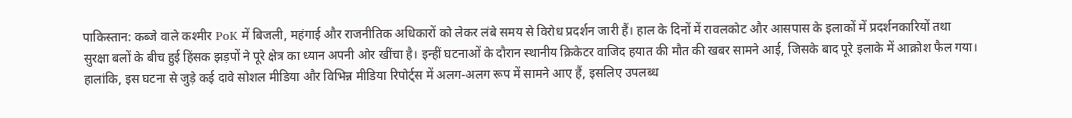पाकिस्तान: कब्जे वाले कश्मीर PoK में बिजली, महंगाई और राजनीतिक अधिकारों को लेकर लंबे समय से विरोध प्रदर्शन जारी हैं। हाल के दिनों में रावलकोट और आसपास के इलाकों में प्रदर्शनकारियों तथा सुरक्षा बलों के बीच हुई हिंसक झड़पों ने पूरे क्षेत्र का ध्यान अपनी ओर खींचा है। इन्हीं घटनाओं के दौरान स्थानीय क्रिकेटर वाजिद हयात की मौत की खबर सामने आई, जिसके बाद पूरे इलाके में आक्रोश फैल गया। हालांकि, इस घटना से जुड़े कई दावे सोशल मीडिया और विभिन्न मीडिया रिपोर्ट्स में अलग-अलग रूप में सामने आए हैं, इसलिए उपलब्ध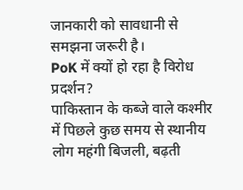जानकारी को सावधानी से समझना जरूरी है।
PoK में क्यों हो रहा है विरोध प्रदर्शन?
पाकिस्तान के कब्जे वाले कश्मीर में पिछले कुछ समय से स्थानीय लोग महंगी बिजली, बढ़ती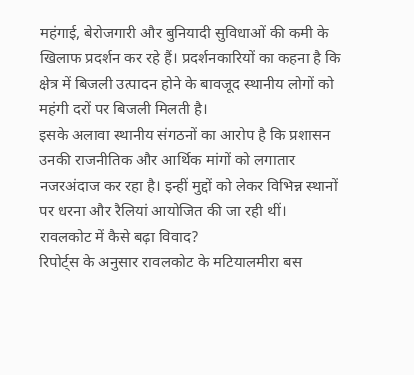महंगाई, बेरोजगारी और बुनियादी सुविधाओं की कमी के खिलाफ प्रदर्शन कर रहे हैं। प्रदर्शनकारियों का कहना है कि क्षेत्र में बिजली उत्पादन होने के बावजूद स्थानीय लोगों को महंगी दरों पर बिजली मिलती है।
इसके अलावा स्थानीय संगठनों का आरोप है कि प्रशासन उनकी राजनीतिक और आर्थिक मांगों को लगातार नजरअंदाज कर रहा है। इन्हीं मुद्दों को लेकर विभिन्न स्थानों पर धरना और रैलियां आयोजित की जा रही थीं।
रावलकोट में कैसे बढ़ा विवाद?
रिपोर्ट्स के अनुसार रावलकोट के मटियालमीरा बस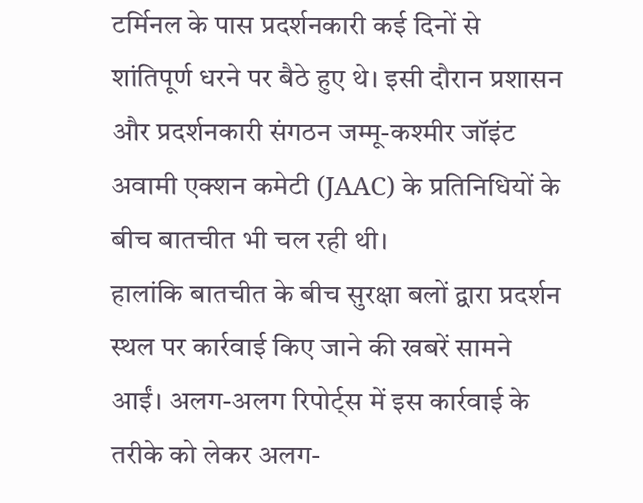टर्मिनल के पास प्रदर्शनकारी कई दिनों से शांतिपूर्ण धरने पर बैठे हुए थे। इसी दौरान प्रशासन और प्रदर्शनकारी संगठन जम्मू-कश्मीर जॉइंट अवामी एक्शन कमेटी (JAAC) के प्रतिनिधियों के बीच बातचीत भी चल रही थी।
हालांकि बातचीत के बीच सुरक्षा बलों द्वारा प्रदर्शन स्थल पर कार्रवाई किए जाने की खबरें सामने आईं। अलग-अलग रिपोर्ट्स में इस कार्रवाई के तरीके को लेकर अलग-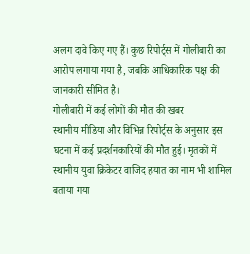अलग दावे किए गए हैं। कुछ रिपोर्ट्स में गोलीबारी का आरोप लगाया गया है, जबकि आधिकारिक पक्ष की जानकारी सीमित है।
गोलीबारी में कई लोगों की मौत की खबर
स्थानीय मीडिया और विभिन्न रिपोर्ट्स के अनुसार इस घटना में कई प्रदर्शनकारियों की मौत हुई। मृतकों में स्थानीय युवा क्रिकेटर वाजिद हयात का नाम भी शामिल बताया गया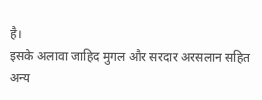है।
इसके अलावा जाहिद मुगल और सरदार अरसलान सहित अन्य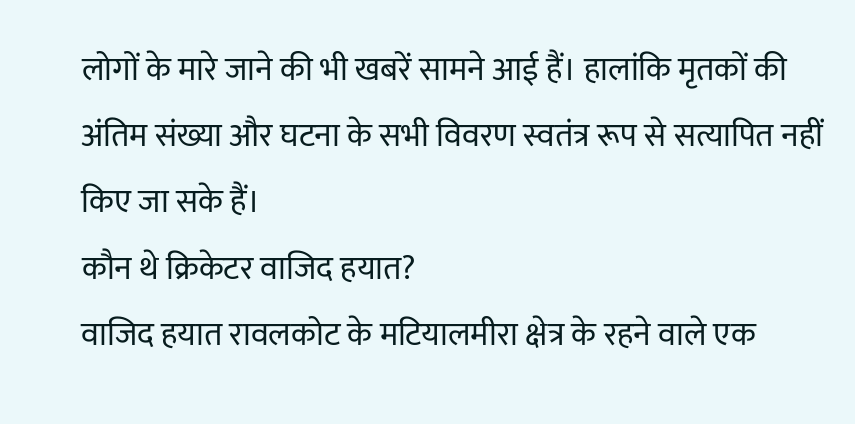लोगों के मारे जाने की भी खबरें सामने आई हैं। हालांकि मृतकों की अंतिम संख्या और घटना के सभी विवरण स्वतंत्र रूप से सत्यापित नहीं किए जा सके हैं।
कौन थे क्रिकेटर वाजिद हयात?
वाजिद हयात रावलकोट के मटियालमीरा क्षेत्र के रहने वाले एक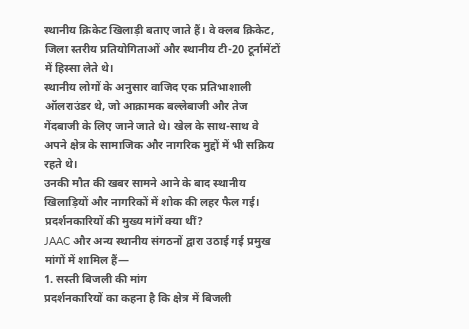स्थानीय क्रिकेट खिलाड़ी बताए जाते हैं। वे क्लब क्रिकेट, जिला स्तरीय प्रतियोगिताओं और स्थानीय टी-20 टूर्नामेंटों में हिस्सा लेते थे।
स्थानीय लोगों के अनुसार वाजिद एक प्रतिभाशाली ऑलराउंडर थे, जो आक्रामक बल्लेबाजी और तेज गेंदबाजी के लिए जाने जाते थे। खेल के साथ-साथ वे अपने क्षेत्र के सामाजिक और नागरिक मुद्दों में भी सक्रिय रहते थे।
उनकी मौत की खबर सामने आने के बाद स्थानीय खिलाड़ियों और नागरिकों में शोक की लहर फैल गई।
प्रदर्शनकारियों की मुख्य मांगें क्या थीं?
JAAC और अन्य स्थानीय संगठनों द्वारा उठाई गई प्रमुख मांगों में शामिल हैं—
1. सस्ती बिजली की मांग
प्रदर्शनकारियों का कहना है कि क्षेत्र में बिजली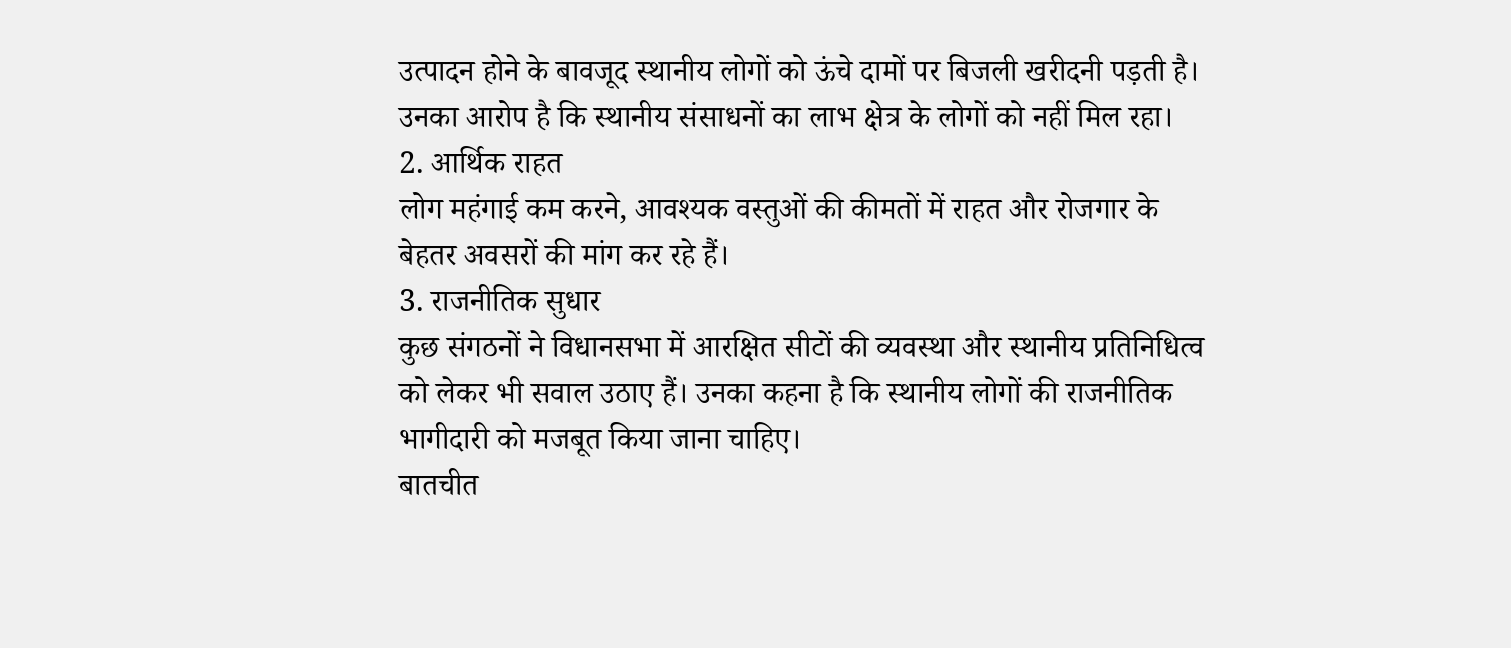उत्पादन होने के बावजूद स्थानीय लोगों को ऊंचे दामों पर बिजली खरीदनी पड़ती है। उनका आरोप है कि स्थानीय संसाधनों का लाभ क्षेत्र के लोगों को नहीं मिल रहा।
2. आर्थिक राहत
लोग महंगाई कम करने, आवश्यक वस्तुओं की कीमतों में राहत और रोजगार के बेहतर अवसरों की मांग कर रहे हैं।
3. राजनीतिक सुधार
कुछ संगठनों ने विधानसभा में आरक्षित सीटों की व्यवस्था और स्थानीय प्रतिनिधित्व को लेकर भी सवाल उठाए हैं। उनका कहना है कि स्थानीय लोगों की राजनीतिक भागीदारी को मजबूत किया जाना चाहिए।
बातचीत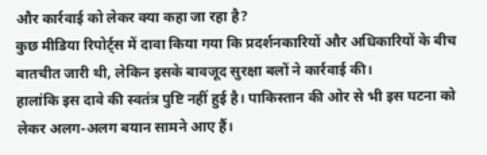और कार्रवाई को लेकर क्या कहा जा रहा है?
कुछ मीडिया रिपोर्ट्स में दावा किया गया कि प्रदर्शनकारियों और अधिकारियों के बीच बातचीत जारी थी, लेकिन इसके बावजूद सुरक्षा बलों ने कार्रवाई की।
हालांकि इस दावे की स्वतंत्र पुष्टि नहीं हुई है। पाकिस्तान की ओर से भी इस घटना को लेकर अलग-अलग बयान सामने आए हैं।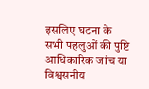इसलिए घटना के सभी पहलुओं की पुष्टि आधिकारिक जांच या विश्वसनीय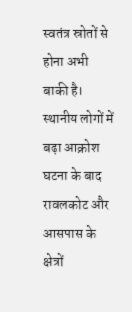स्वतंत्र स्रोतों से होना अभी बाकी है।
स्थानीय लोगों में बढ़ा आक्रोश
घटना के बाद रावलकोट और आसपास के क्षेत्रों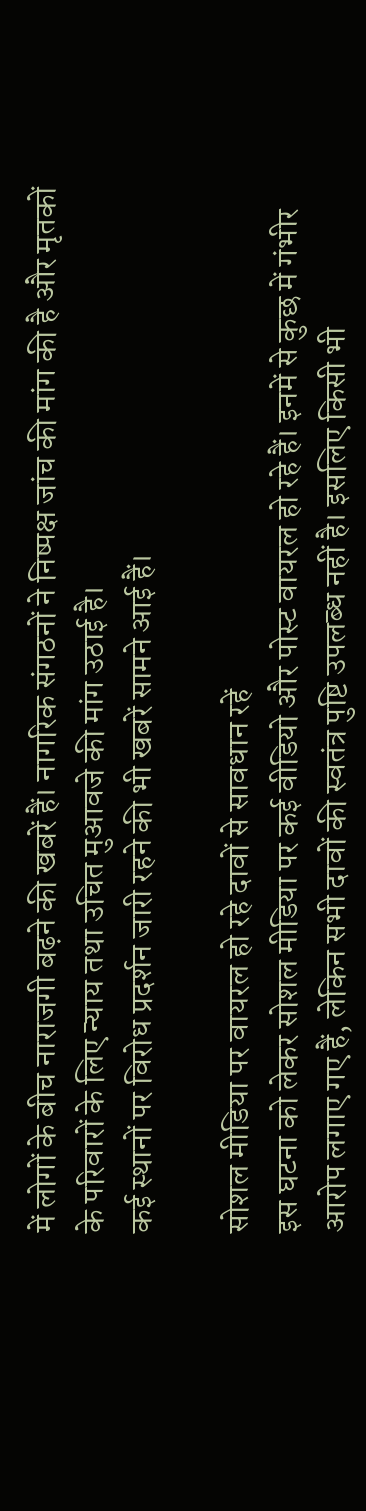में लोगों के बीच नाराजगी बढ़ने की खबरें हैं। नागरिक संगठनों ने निष्पक्ष जांच की मांग की है और मृतकों के परिवारों के लिए न्याय तथा उचित मुआवजे की मांग उठाई है।
कई स्थानों पर विरोध प्रदर्शन जारी रहने की भी खबरें सामने आई हैं।

सोशल मीडिया पर वायरल हो रहे दावों से सावधान रहें
इस घटना को लेकर सोशल मीडिया पर कई वीडियो और पोस्ट वायरल हो रहे हैं। इनमें से कुछ में गंभीर आरोप लगाए गए हैं, लेकिन सभी दावों की स्वतंत्र पुष्टि उपलब्ध नहीं है। इसलिए किसी भी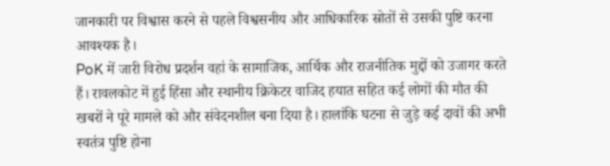जानकारी पर विश्वास करने से पहले विश्वसनीय और आधिकारिक स्रोतों से उसकी पुष्टि करना आवश्यक है।
PoK में जारी विरोध प्रदर्शन वहां के सामाजिक, आर्थिक और राजनीतिक मुद्दों को उजागर करते हैं। रावलकोट में हुई हिंसा और स्थानीय क्रिकेटर वाजिद हयात सहित कई लोगों की मौत की खबरों ने पूरे मामले को और संवेदनशील बना दिया है। हालांकि घटना से जुड़े कई दावों की अभी स्वतंत्र पुष्टि होना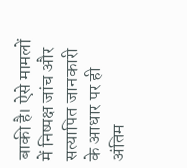बाकी है। ऐसे मामलों में निष्पक्ष जांच और सत्यापित जानकारी के आधार पर ही अंतिम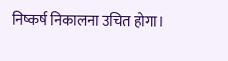निष्कर्ष निकालना उचित होगा।